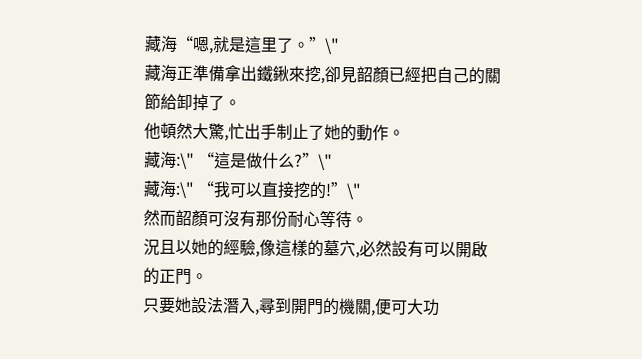藏海“嗯,就是這里了。”\"
藏海正準備拿出鐵鍬來挖,卻見韶顏已經把自己的關節給卸掉了。
他頓然大驚,忙出手制止了她的動作。
藏海:\" “這是做什么?”\"
藏海:\" “我可以直接挖的!”\"
然而韶顏可沒有那份耐心等待。
況且以她的經驗,像這樣的墓穴,必然設有可以開啟的正門。
只要她設法潛入,尋到開門的機關,便可大功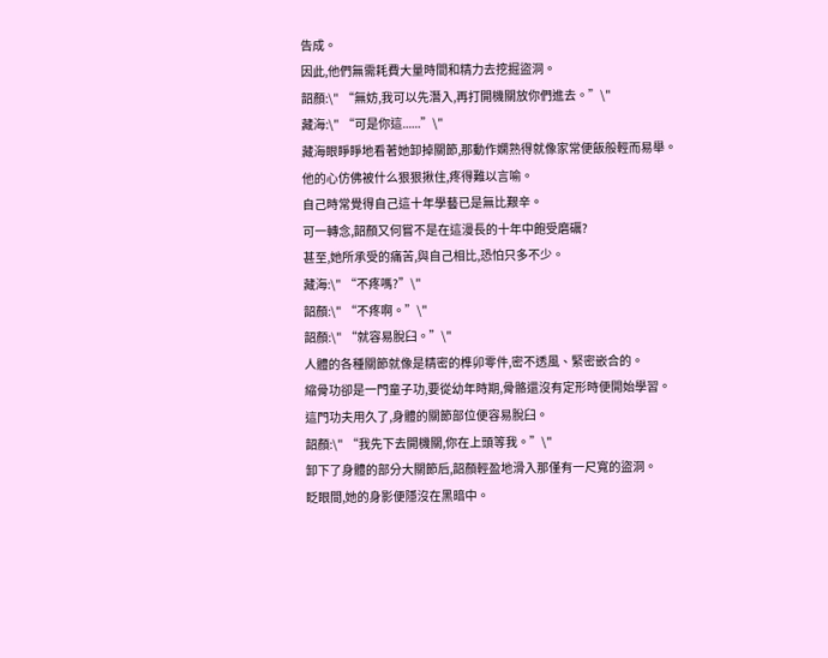告成。
因此,他們無需耗費大量時間和精力去挖掘盜洞。
韶顏:\" “無妨,我可以先潛入,再打開機關放你們進去。”\"
藏海:\" “可是你這......”\"
藏海眼睜睜地看著她卸掉關節,那動作嫻熟得就像家常便飯般輕而易舉。
他的心仿佛被什么狠狠揪住,疼得難以言喻。
自己時常覺得自己這十年學藝已是無比艱辛。
可一轉念,韶顏又何嘗不是在這漫長的十年中飽受磨礪?
甚至,她所承受的痛苦,與自己相比,恐怕只多不少。
藏海:\" “不疼嗎?”\"
韶顏:\" “不疼啊。”\"
韶顏:\" “就容易脫臼。”\"
人體的各種關節就像是精密的榫卯零件,密不透風、緊密嵌合的。
縮骨功卻是一門童子功,要從幼年時期,骨骼還沒有定形時便開始學習。
這門功夫用久了,身體的關節部位便容易脫臼。
韶顏:\" “我先下去開機關,你在上頭等我。”\"
卸下了身體的部分大關節后,韶顏輕盈地滑入那僅有一尺寬的盜洞。
眨眼間,她的身影便隱沒在黑暗中。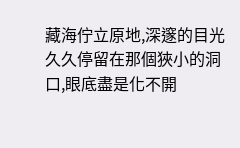藏海佇立原地,深邃的目光久久停留在那個狹小的洞口,眼底盡是化不開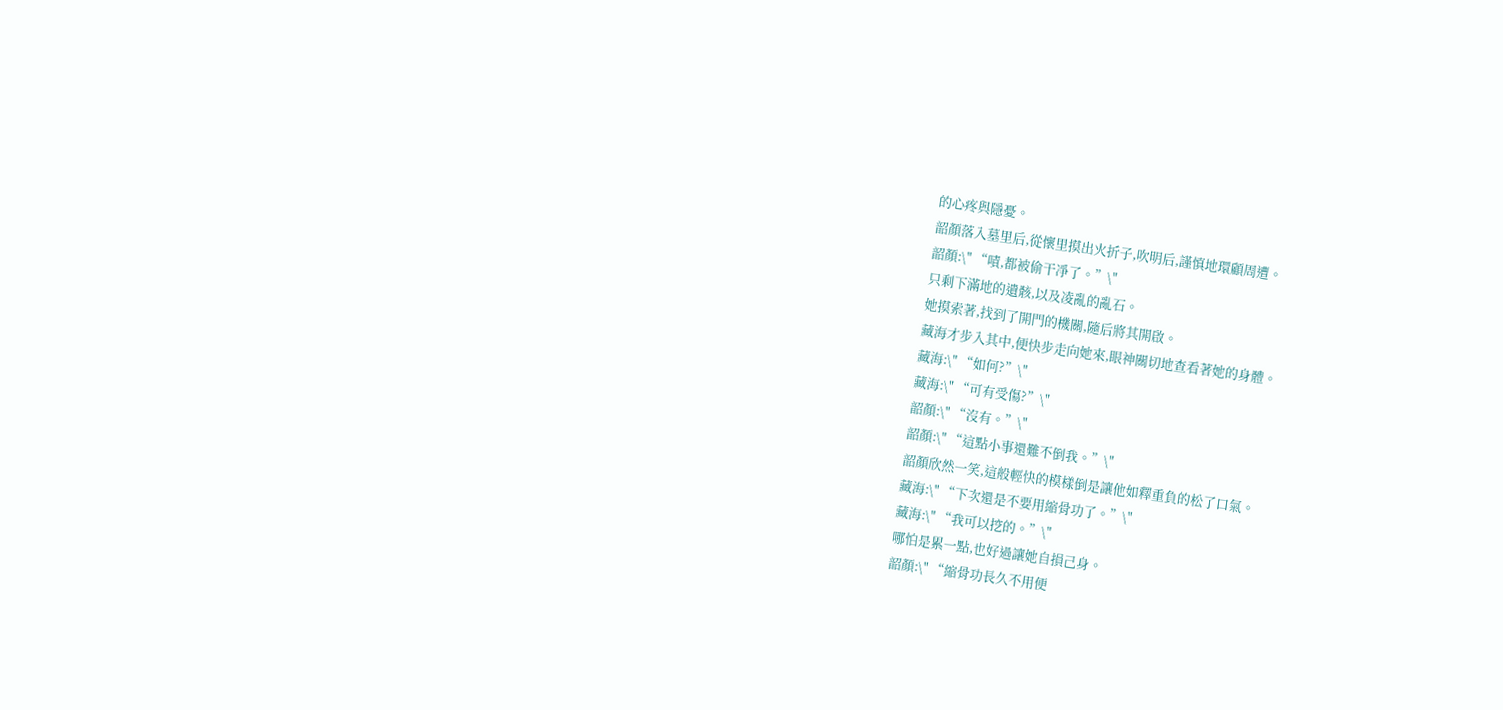的心疼與隱憂。
韶顏落入墓里后,從懷里摸出火折子,吹明后,謹慎地環顧周遭。
韶顏:\" “嘖,都被偷干凈了。”\"
只剩下滿地的遺骸,以及凌亂的亂石。
她摸索著,找到了開門的機關,隨后將其開啟。
藏海才步入其中,便快步走向她來,眼神關切地查看著她的身體。
藏海:\" “如何?”\"
藏海:\" “可有受傷?”\"
韶顏:\" “沒有。”\"
韶顏:\" “這點小事還難不倒我。”\"
韶顏欣然一笑,這般輕快的模樣倒是讓他如釋重負的松了口氣。
藏海:\" “下次還是不要用縮骨功了。”\"
藏海:\" “我可以挖的。”\"
哪怕是累一點,也好過讓她自損己身。
韶顏:\" “縮骨功長久不用便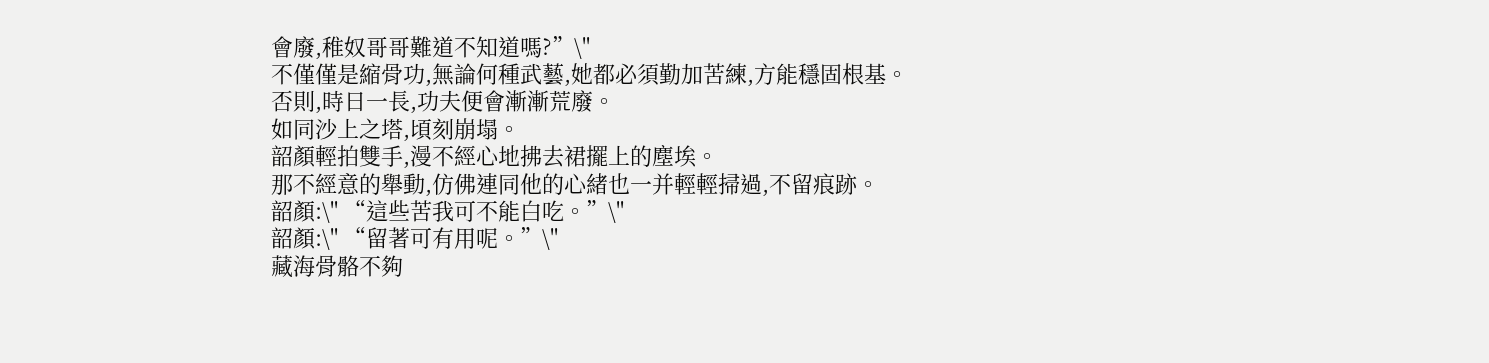會廢,稚奴哥哥難道不知道嗎?”\"
不僅僅是縮骨功,無論何種武藝,她都必須勤加苦練,方能穩固根基。
否則,時日一長,功夫便會漸漸荒廢。
如同沙上之塔,頃刻崩塌。
韶顏輕拍雙手,漫不經心地拂去裙擺上的塵埃。
那不經意的舉動,仿佛連同他的心緒也一并輕輕掃過,不留痕跡。
韶顏:\" “這些苦我可不能白吃。”\"
韶顏:\" “留著可有用呢。”\"
藏海骨骼不夠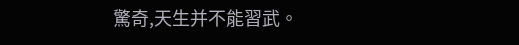驚奇,天生并不能習武。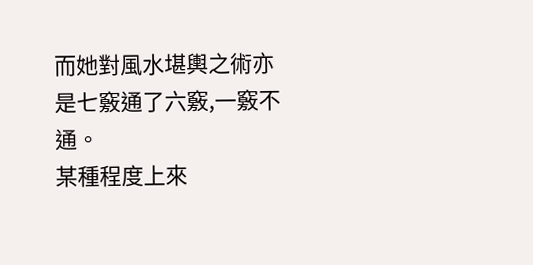而她對風水堪輿之術亦是七竅通了六竅,一竅不通。
某種程度上來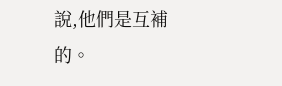說,他們是互補的。